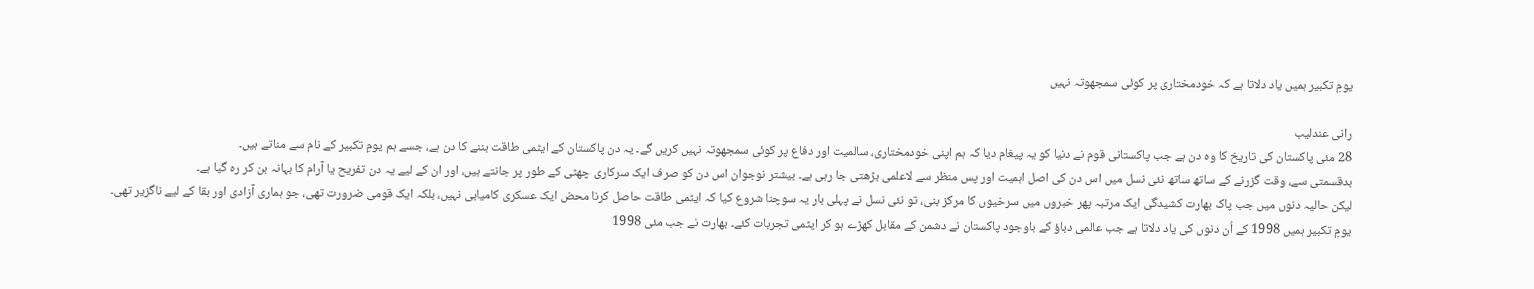یومِ تکبیر ہمیں یاد دلاتا ہے کہ خودمختاری پر کوئی سمجھوتہ نہیں

رانی عندلیب
28 مئی پاکستان کی تاریخ کا وہ دن ہے جب پاکستانی قوم نے دنیا کو یہ پیغام دیا کہ ہم اپنی خودمختاری، سالمیت اور دفاع پر کوئی سمجھوتہ نہیں کریں گے۔ یہ دن پاکستان کے ایٹمی طاقت بننے کا دن ہے، جسے ہم یومِ تکبیر کے نام سے مناتے ہیں۔
بدقسمتی سے، وقت گزرنے کے ساتھ ساتھ نئی نسل میں اس دن کی اصل اہمیت اور پس منظر سے لاعلمی بڑھتی جا رہی ہے۔ بیشتر نوجوان اس دن کو صرف ایک سرکاری چھٹی کے طور پر جانتے ہیں، اور ان کے لیے یہ دن تفریح یا آرام کا بہانہ بن کر رہ گیا ہے۔
لیکن حالیہ دنوں میں جب پاک بھارت کشیدگی ایک مرتبہ پھر خبروں میں سرخیوں کا مرکز بنی، تو نئی نسل نے پہلی بار یہ سوچنا شروع کیا کہ ایٹمی طاقت حاصل کرنا محض ایک عسکری کامیابی نہیں، بلکہ ایک قومی ضرورت تھی، جو ہماری آزادی اور بقا کے لیے ناگزیر تھی۔
یومِ تکبیر ہمیں 1998 کے اُن دنوں کی یاد دلاتا ہے جب عالمی دباؤ کے باوجود پاکستان نے دشمن کے مقابل کھڑے ہو کر ایٹمی تجربات کئے۔ بھارت نے جب مئی 1998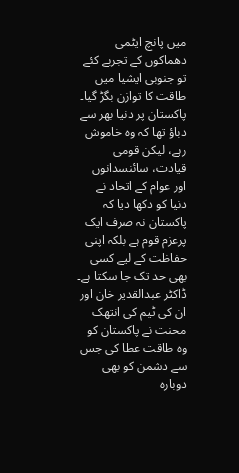میں پانچ ایٹمی دھماکوں کے تجربے کئے تو جنوبی ایشیا میں طاقت کا توازن بگڑ گیا۔
پاکستان پر دنیا بھر سے دباؤ تھا کہ وہ خاموش رہے، لیکن قومی قیادت، سائنسدانوں اور عوام کے اتحاد نے دنیا کو دکھا دیا کہ پاکستان نہ صرف ایک پرعزم قوم ہے بلکہ اپنی حفاظت کے لیے کسی بھی حد تک جا سکتا ہے۔ ڈاکٹر عبدالقدیر خان اور ان کی ٹیم کی انتھک محنت نے پاکستان کو وہ طاقت عطا کی جس سے دشمن کو بھی دوبارہ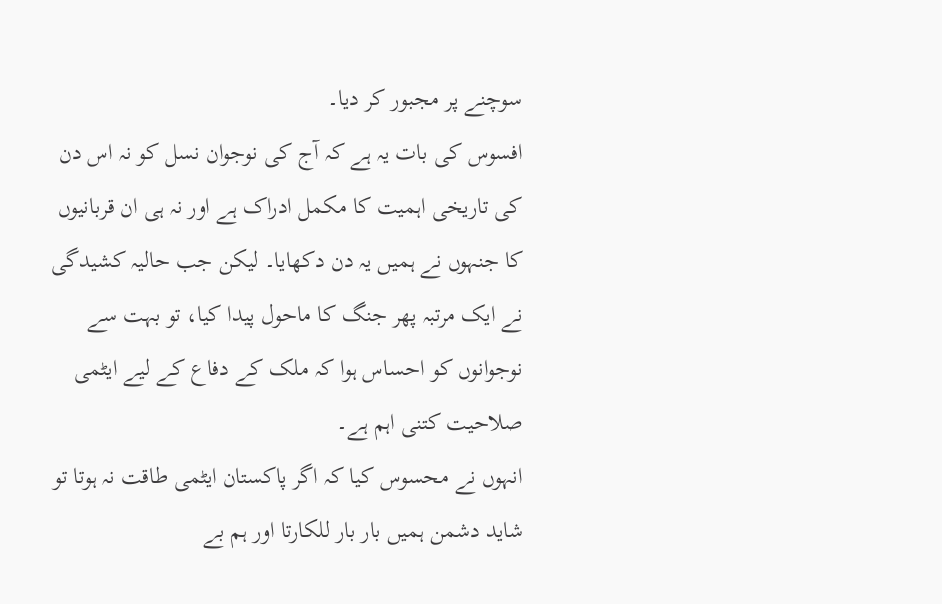سوچنے پر مجبور کر دیا۔
افسوس کی بات یہ ہے کہ آج کی نوجوان نسل کو نہ اس دن کی تاریخی اہمیت کا مکمل ادراک ہے اور نہ ہی ان قربانیوں کا جنہوں نے ہمیں یہ دن دکھایا۔ لیکن جب حالیہ کشیدگی نے ایک مرتبہ پھر جنگ کا ماحول پیدا کیا، تو بہت سے نوجوانوں کو احساس ہوا کہ ملک کے دفاع کے لیے ایٹمی صلاحیت کتنی اہم ہے۔
انہوں نے محسوس کیا کہ اگر پاکستان ایٹمی طاقت نہ ہوتا تو شاید دشمن ہمیں بار بار للکارتا اور ہم بے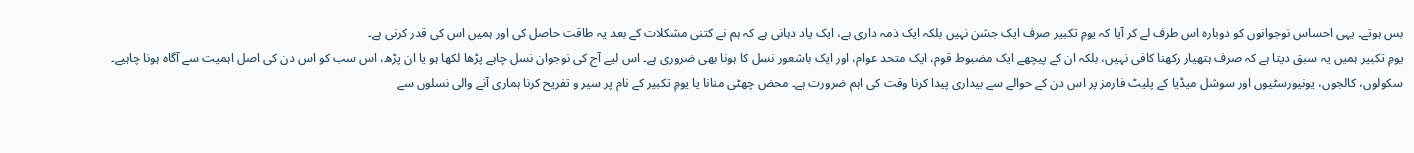بس ہوتے۔ یہی احساس نوجوانوں کو دوبارہ اس طرف لے کر آیا کہ یومِ تکبیر صرف ایک جشن نہیں بلکہ ایک ذمہ داری ہے، ایک یاد دہانی ہے کہ ہم نے کتنی مشکلات کے بعد یہ طاقت حاصل کی اور ہمیں اس کی قدر کرنی ہے۔
یومِ تکبیر ہمیں یہ سبق دیتا ہے کہ صرف ہتھیار رکھنا کافی نہیں، بلکہ ان کے پیچھے ایک مضبوط قوم، ایک متحد عوام، اور ایک باشعور نسل کا ہونا بھی ضروری ہے۔ اس لیے آج کی نوجوان نسل چاہے پڑھا لکھا ہو یا ان پڑھ، اس سب کو اس دن کی اصل اہمیت سے آگاہ ہونا چاہیے۔
سکولوں، کالجوں، یونیورسٹیوں اور سوشل میڈیا کے پلیٹ فارمز پر اس دن کے حوالے سے بیداری پیدا کرنا وقت کی اہم ضرورت ہے۔ محض چھٹی منانا یا یومِ تکبیر کے نام پر سیر و تفریح کرنا ہماری آنے والی نسلوں سے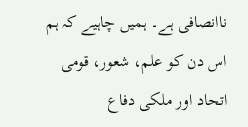ناانصافی ہے۔ ہمیں چاہیے کہ ہم اس دن کو علم، شعور، قومی اتحاد اور ملکی دفاع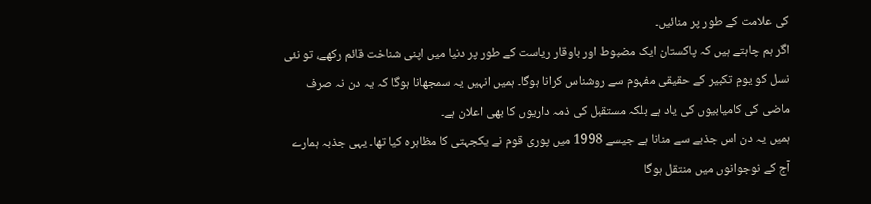کی علامت کے طور پر منائیں۔
اگر ہم چاہتے ہیں کہ پاکستان ایک مضبوط اور باوقار ریاست کے طور پر دنیا میں اپنی شناخت قائم رکھے، تو نئی نسل کو یومِ تکبیر کے حقیقی مفہوم سے روشناس کرانا ہوگا۔ ہمیں انہیں یہ سمجھانا ہوگا کہ یہ دن نہ صرف ماضی کی کامیابیوں کی یاد ہے بلکہ مستقبل کی ذمہ داریوں کا بھی اعلان ہے۔
ہمیں یہ دن اس جذبے سے منانا ہے جیسے 1998 میں پوری قوم نے یکجہتی کا مظاہرہ کیا تھا۔ یہی جذبہ ہمارے آج کے نوجوانوں میں منتقل ہوگا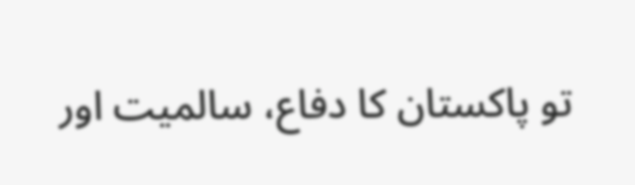تو پاکستان کا دفاع، سالمیت اور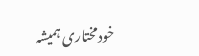خودمختاری ہمیشہ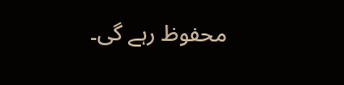محفوظ رہے گی۔